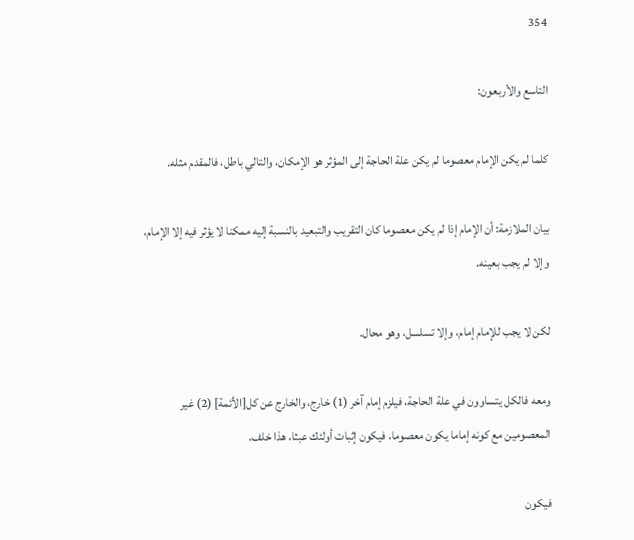354

التاسع والأربعون:

كلما لم يكن الإمام معصوما لم يكن علة الحاجة إلى المؤثر هو الإمكان، والتالي باطل، فالمقدم مثله.

بيان الملازمة: أن الإمام إذا لم يكن معصوما كان التقريب والتبعيد بالنسبة إليه ممكنا لا يؤثر فيه إلا الإمام، وإلا لم يجب بعينه.

لكن لا يجب للإمام إمام، وإلا تسلسل، وهو محال.

ومعه فالكل يتساوون في علة الحاجة، فيلزم إمام آخر (1) خارج، والخارج عن كل[الأئمة] (2) غير المعصومين مع كونه إماما يكون معصوما، فيكون إثبات أولئك عبثا، هذا خلف.

فيكون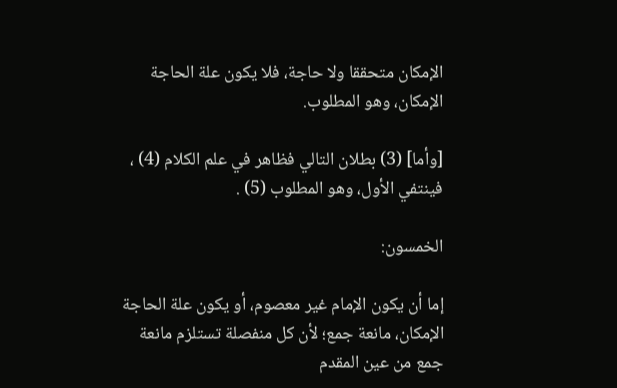الإمكان متحققا ولا حاجة، فلا يكون علة الحاجة الإمكان، وهو المطلوب.

[وأما] (3) بطلان التالي فظاهر في علم الكلام (4) ، فينتفي الأول، وهو المطلوب (5) .

الخمسون:

إما أن يكون الإمام غير معصوم، أو يكون علة الحاجة الإمكان، مانعة جمع؛ لأن كل منفصلة تستلزم مانعة جمع من عين المقدم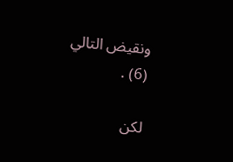ونقيض التالي (6) .

لكن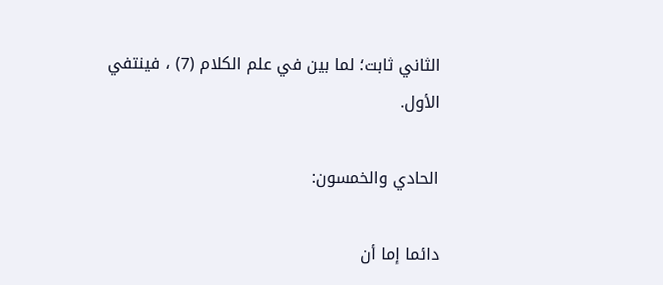الثاني ثابت؛ لما بين في علم الكلام (7) ، فينتفي الأول.

الحادي والخمسون:

دائما إما أن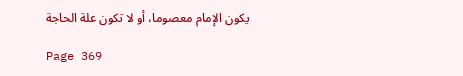يكون الإمام معصوما، أو لا تكون علة الحاجة

Page 369